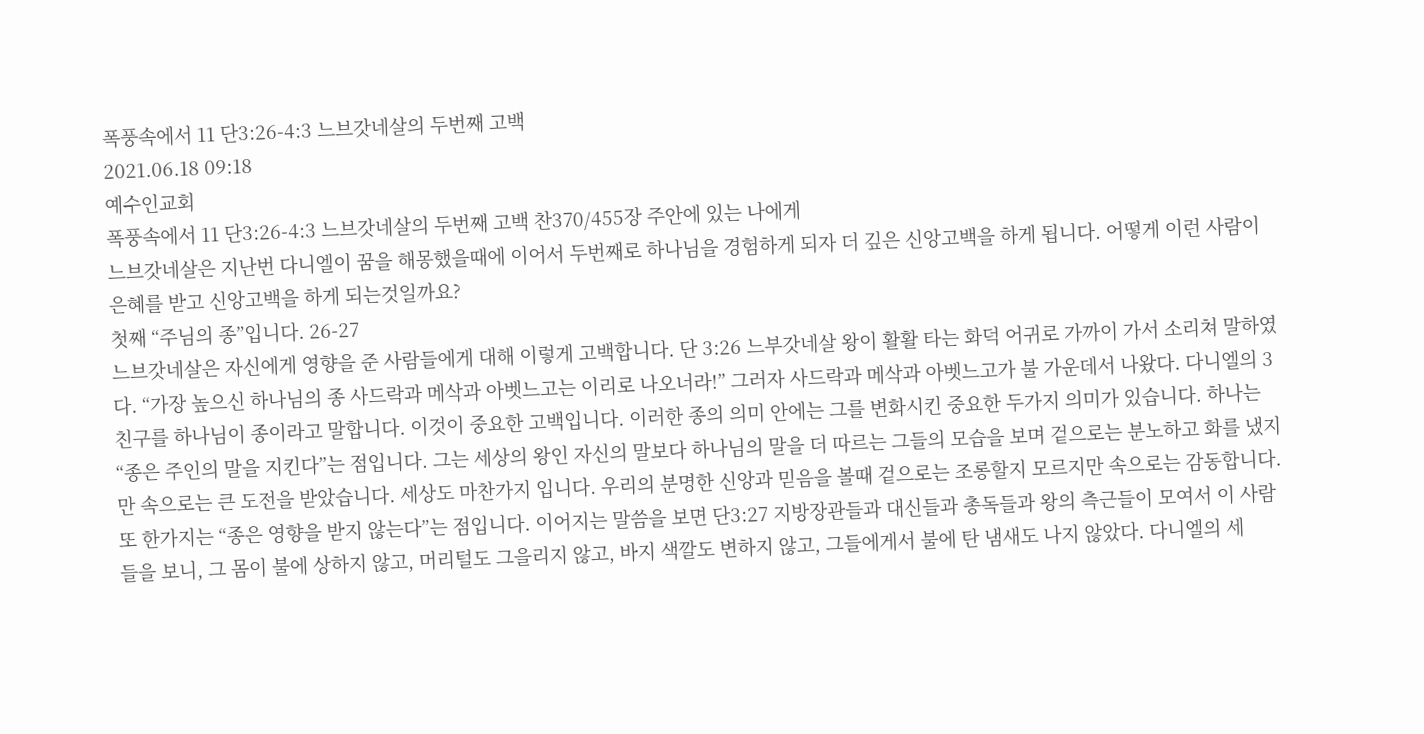폭풍속에서 11 단3:26-4:3 느브갓네살의 두번째 고백
2021.06.18 09:18
예수인교회
폭풍속에서 11 단3:26-4:3 느브갓네살의 두번째 고백 찬370/455장 주안에 있는 나에게
느브갓네살은 지난번 다니엘이 꿈을 해몽했을때에 이어서 두번째로 하나님을 경험하게 되자 더 깊은 신앙고백을 하게 됩니다. 어떻게 이런 사람이 은혜를 받고 신앙고백을 하게 되는것일까요?
첫째 “주님의 종”입니다. 26-27
느브갓네살은 자신에게 영향을 준 사람들에게 대해 이렇게 고백합니다. 단 3:26 느부갓네살 왕이 활활 타는 화덕 어귀로 가까이 가서 소리쳐 말하였다. “가장 높으신 하나님의 종 사드락과 메삭과 아벳느고는 이리로 나오너라!” 그러자 사드락과 메삭과 아벳느고가 불 가운데서 나왔다. 다니엘의 3친구를 하나님이 종이라고 말합니다. 이것이 중요한 고백입니다. 이러한 종의 의미 안에는 그를 변화시킨 중요한 두가지 의미가 있습니다. 하나는 “종은 주인의 말을 지킨다”는 점입니다. 그는 세상의 왕인 자신의 말보다 하나님의 말을 더 따르는 그들의 모습을 보며 겉으로는 분노하고 화를 냈지만 속으로는 큰 도전을 받았습니다. 세상도 마찬가지 입니다. 우리의 분명한 신앙과 믿음을 볼때 겉으로는 조롱할지 모르지만 속으로는 감동합니다. 또 한가지는 “종은 영향을 받지 않는다”는 점입니다. 이어지는 말씀을 보면 단3:27 지방장관들과 대신들과 총독들과 왕의 측근들이 모여서 이 사람들을 보니, 그 몸이 불에 상하지 않고, 머리털도 그을리지 않고, 바지 색깔도 변하지 않고, 그들에게서 불에 탄 냄새도 나지 않았다. 다니엘의 세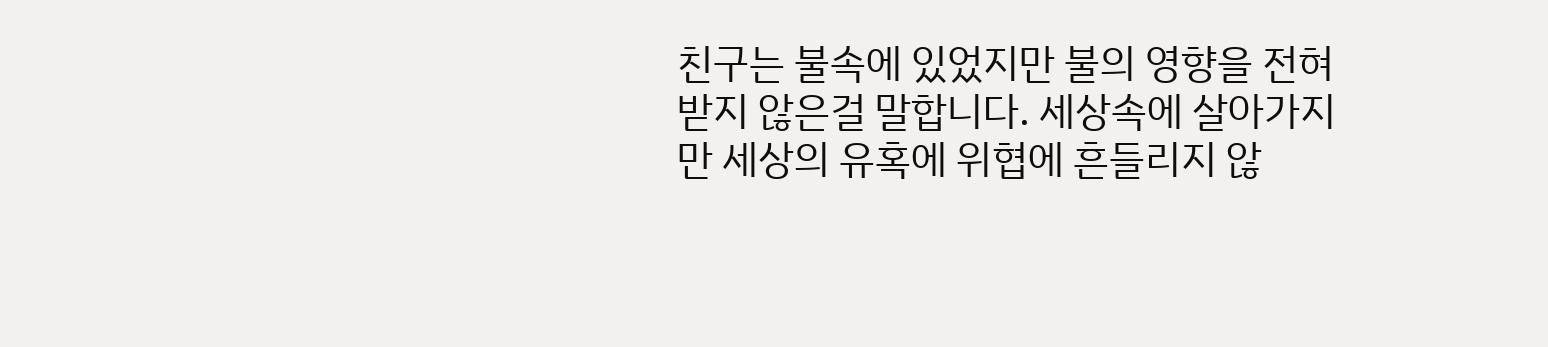친구는 불속에 있었지만 불의 영향을 전혀 받지 않은걸 말합니다. 세상속에 살아가지만 세상의 유혹에 위협에 흔들리지 않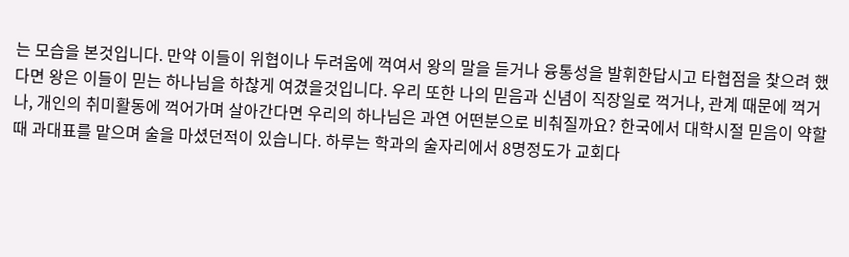는 모습을 본것입니다. 만약 이들이 위협이나 두려움에 꺽여서 왕의 말을 듣거나 융통성을 발휘한답시고 타협점을 찿으려 했다면 왕은 이들이 믿는 하나님을 하찮게 여겼을것입니다. 우리 또한 나의 믿음과 신념이 직장일로 꺽거나, 관계 때문에 꺽거나, 개인의 취미활동에 꺽어가며 살아간다면 우리의 하나님은 과연 어떤분으로 비춰질까요? 한국에서 대학시절 믿음이 약할때 과대표를 맡으며 술을 마셨던적이 있습니다. 하루는 학과의 술자리에서 8명정도가 교회다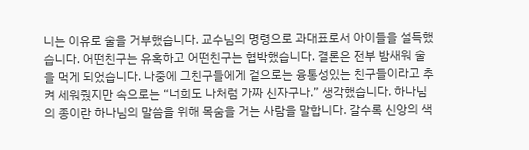니는 이유로 술을 거부했습니다. 교수님의 명령으로 과대표로서 아이들을 설득했습니다. 어떤친구는 유혹하고 어떤친구는 협박했습니다. 결론은 전부 밤새워 술을 먹게 되었습니다. 나중에 그친구들에게 겉으로는 융통성있는 친구들이라고 추켜 세워줬지만 속으로는 “너희도 나처럼 가짜 신자구나.” 생각했습니다. 하나님의 종이란 하나님의 말씀을 위해 목숨을 거는 사람을 말합니다. 갈수록 신앙의 색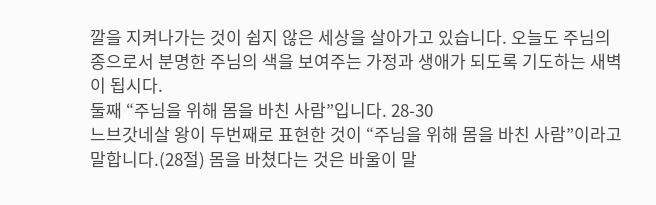깔을 지켜나가는 것이 쉽지 않은 세상을 살아가고 있습니다. 오늘도 주님의 종으로서 분명한 주님의 색을 보여주는 가정과 생애가 되도록 기도하는 새벽이 됩시다.
둘째 “주님을 위해 몸을 바친 사람”입니다. 28-30
느브갓네살 왕이 두번째로 표현한 것이 “주님을 위해 몸을 바친 사람”이라고 말합니다.(28절) 몸을 바쳤다는 것은 바울이 말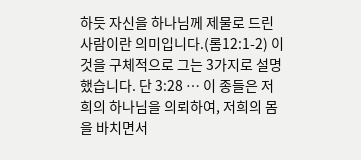하듯 자신을 하나님께 제물로 드린 사람이란 의미입니다.(롬12:1-2) 이것을 구체적으로 그는 3가지로 설명했습니다. 단 3:28 … 이 종들은 저희의 하나님을 의뢰하여, 저희의 몸을 바치면서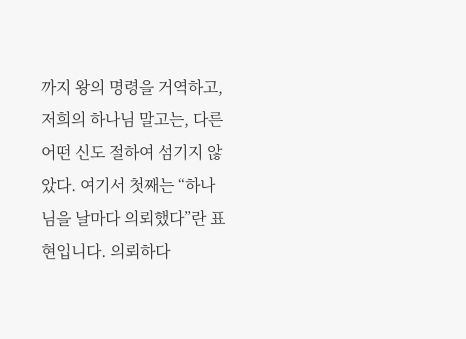까지 왕의 명령을 거역하고, 저희의 하나님 말고는, 다른 어떤 신도 절하여 섬기지 않았다. 여기서 첫째는 “하나님을 날마다 의뢰했다”란 표현입니다. 의뢰하다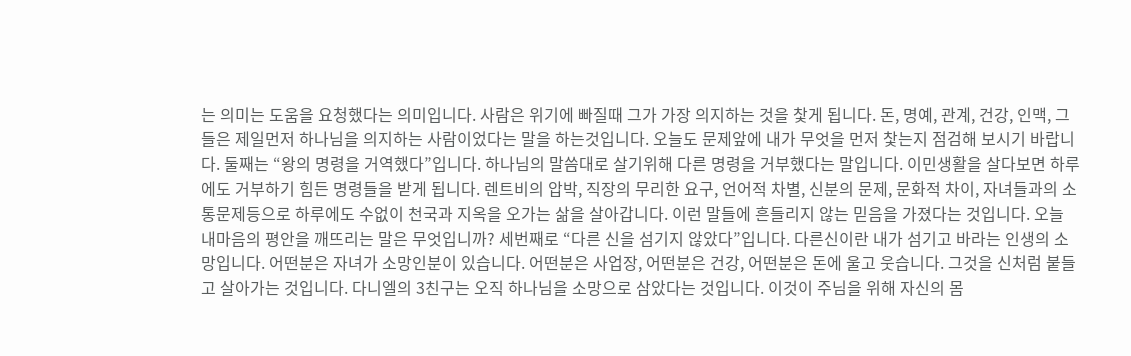는 의미는 도움을 요청했다는 의미입니다. 사람은 위기에 빠질때 그가 가장 의지하는 것을 찿게 됩니다. 돈, 명예, 관계, 건강, 인맥, 그들은 제일먼저 하나님을 의지하는 사람이었다는 말을 하는것입니다. 오늘도 문제앞에 내가 무엇을 먼저 찿는지 점검해 보시기 바랍니다. 둘째는 “왕의 명령을 거역했다”입니다. 하나님의 말씀대로 살기위해 다른 명령을 거부했다는 말입니다. 이민생활을 살다보면 하루에도 거부하기 힘든 명령들을 받게 됩니다. 렌트비의 압박, 직장의 무리한 요구, 언어적 차별, 신분의 문제, 문화적 차이, 자녀들과의 소통문제등으로 하루에도 수없이 천국과 지옥을 오가는 삶을 살아갑니다. 이런 말들에 흔들리지 않는 믿음을 가졌다는 것입니다. 오늘 내마음의 평안을 깨뜨리는 말은 무엇입니까? 세번째로 “다른 신을 섬기지 않았다”입니다. 다른신이란 내가 섬기고 바라는 인생의 소망입니다. 어떤분은 자녀가 소망인분이 있습니다. 어떤분은 사업장, 어떤분은 건강, 어떤분은 돈에 울고 웃습니다. 그것을 신처럼 붙들고 살아가는 것입니다. 다니엘의 3친구는 오직 하나님을 소망으로 삼았다는 것입니다. 이것이 주님을 위해 자신의 몸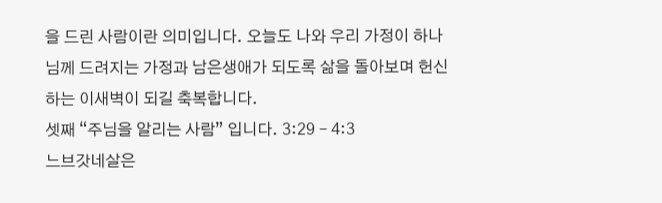을 드린 사람이란 의미입니다. 오늘도 나와 우리 가정이 하나님께 드려지는 가정과 남은생애가 되도록 삶을 돌아보며 헌신하는 이새벽이 되길 축복합니다.
셋째 “주님을 알리는 사람” 입니다. 3:29 – 4:3
느브갓네살은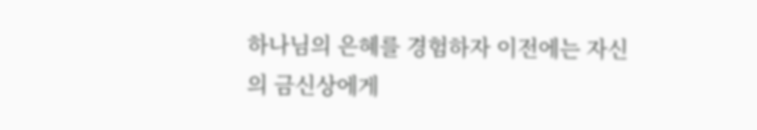하나님의 은혜를 경험하자 이전에는 자신의 금신상에게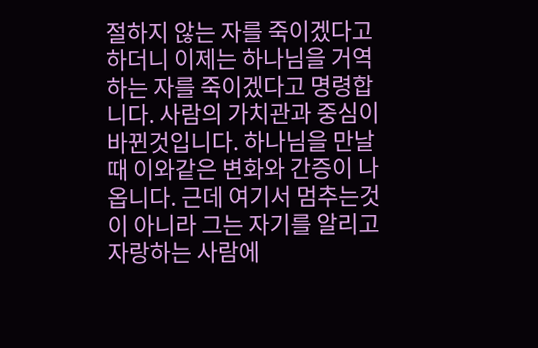절하지 않는 자를 죽이겠다고 하더니 이제는 하나님을 거역하는 자를 죽이겠다고 명령합니다. 사람의 가치관과 중심이 바뀐것입니다. 하나님을 만날때 이와같은 변화와 간증이 나옵니다. 근데 여기서 멈추는것이 아니라 그는 자기를 알리고 자랑하는 사람에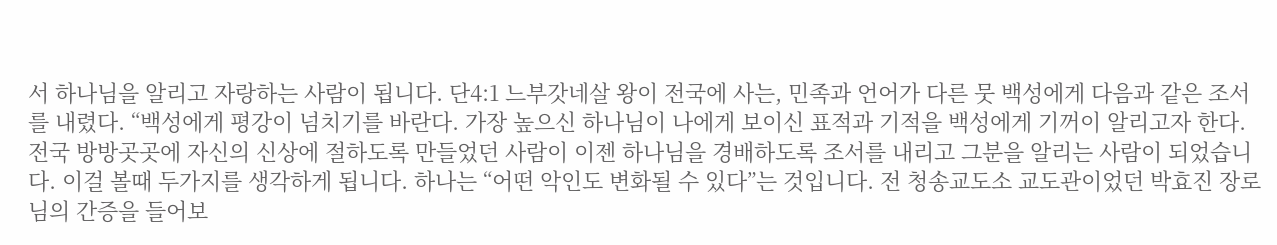서 하나님을 알리고 자랑하는 사람이 됩니다. 단4:1 느부갓네살 왕이 전국에 사는, 민족과 언어가 다른 뭇 백성에게 다음과 같은 조서를 내렸다. “백성에게 평강이 넘치기를 바란다. 가장 높으신 하나님이 나에게 보이신 표적과 기적을 백성에게 기꺼이 알리고자 한다. 전국 방방곳곳에 자신의 신상에 절하도록 만들었던 사람이 이젠 하나님을 경배하도록 조서를 내리고 그분을 알리는 사람이 되었습니다. 이걸 볼때 두가지를 생각하게 됩니다. 하나는 “어떤 악인도 변화될 수 있다”는 것입니다. 전 청송교도소 교도관이었던 박효진 장로님의 간증을 들어보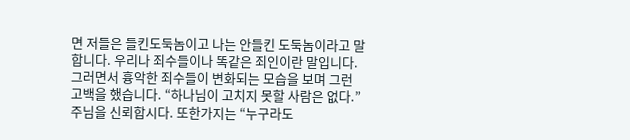면 저들은 들킨도둑놈이고 나는 안들킨 도둑놈이라고 말합니다. 우리나 죄수들이나 똑같은 죄인이란 말입니다. 그러면서 흉악한 죄수들이 변화되는 모습을 보며 그런 고백을 했습니다. “하나님이 고치지 못할 사람은 없다.” 주님을 신뢰합시다. 또한가지는 “누구라도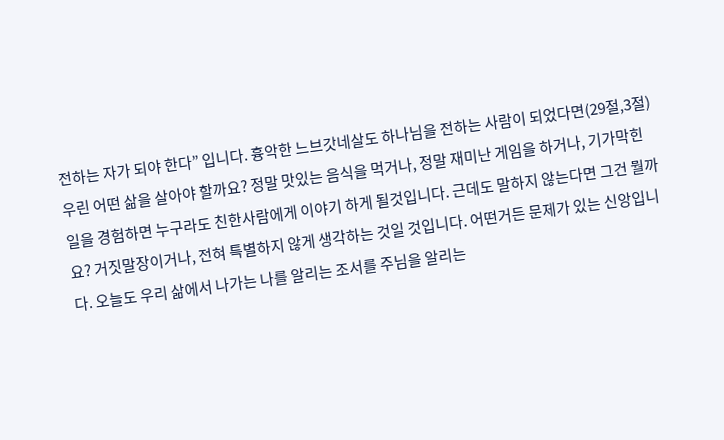전하는 자가 되야 한다” 입니다. 흉악한 느브갓네살도 하나님을 전하는 사람이 되었다면(29절,3절) 우린 어떤 삶을 살아야 할까요? 정말 맛있는 음식을 먹거나, 정말 재미난 게임을 하거나, 기가막힌 일을 경험하면 누구라도 친한사람에게 이야기 하게 될것입니다. 근데도 말하지 않는다면 그건 뭘까요? 거짓말장이거나, 전혀 특별하지 않게 생각하는 것일 것입니다. 어떤거든 문제가 있는 신앙입니다. 오늘도 우리 삶에서 나가는 나를 알리는 조서를 주님을 알리는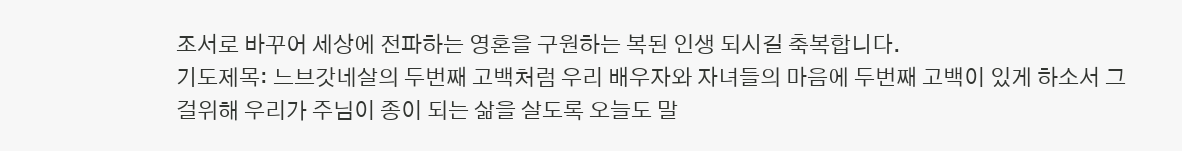조서로 바꾸어 세상에 전파하는 영혼을 구원하는 복된 인생 되시길 축복합니다.
기도제목: 느브갓네살의 두번째 고백처럼 우리 배우자와 자녀들의 마음에 두번째 고백이 있게 하소서 그걸위해 우리가 주님이 종이 되는 삶을 살도록 오늘도 말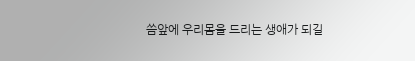씀앞에 우리몸을 드리는 생애가 되길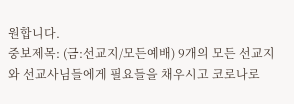원합니다.
중보제목: (금:선교지/모든예배) 9개의 모든 선교지와 선교사님들에게 필요들을 채우시고 코로나로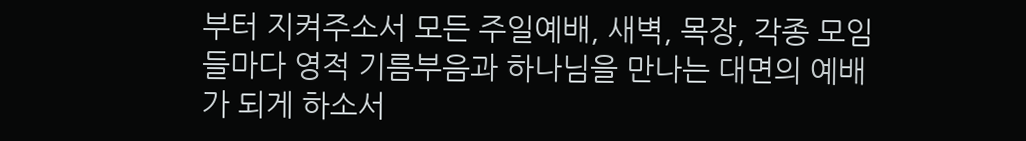부터 지켜주소서 모든 주일예배, 새벽, 목장, 각종 모임들마다 영적 기름부음과 하나님을 만나는 대면의 예배가 되게 하소서